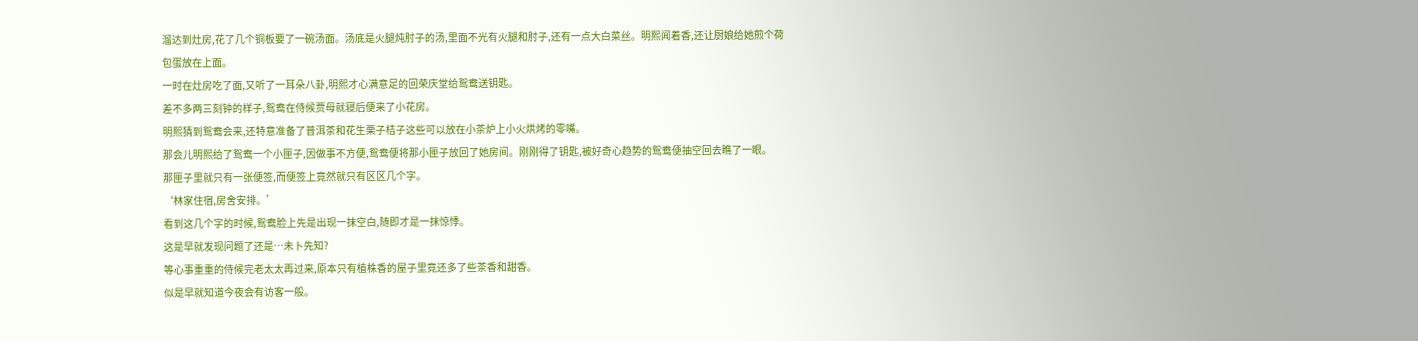溜达到灶房,花了几个铜板要了一碗汤面。汤底是火腿炖肘子的汤,里面不光有火腿和肘子,还有一点大白菜丝。明熙闻着香,还让厨娘给她煎个荷包蛋放在上面。
一时在灶房吃了面,又听了一耳朵八卦,明熙才心满意足的回荣庆堂给鸳鸯送钥匙。
差不多两三刻钟的样子,鸳鸯在侍候贾母就寝后便来了小花房。
明熙猜到鸳鸯会来,还特意准备了普洱茶和花生栗子桔子这些可以放在小茶炉上小火烘烤的零嘴。
那会儿明熙给了鸳鸯一个小匣子,因做事不方便,鸳鸯便将那小匣子放回了她房间。刚刚得了钥匙,被好奇心趋势的鸳鸯便抽空回去瞧了一眼。
那匣子里就只有一张便签,而便签上竟然就只有区区几个字。
‘林家住宿,房舍安排。’
看到这几个字的时候,鸳鸯脸上先是出现一抹空白,随即才是一抹惊悸。
这是早就发现问题了还是…未卜先知?
等心事重重的侍候完老太太再过来,原本只有植株香的屋子里竟还多了些茶香和甜香。
似是早就知道今夜会有访客一般。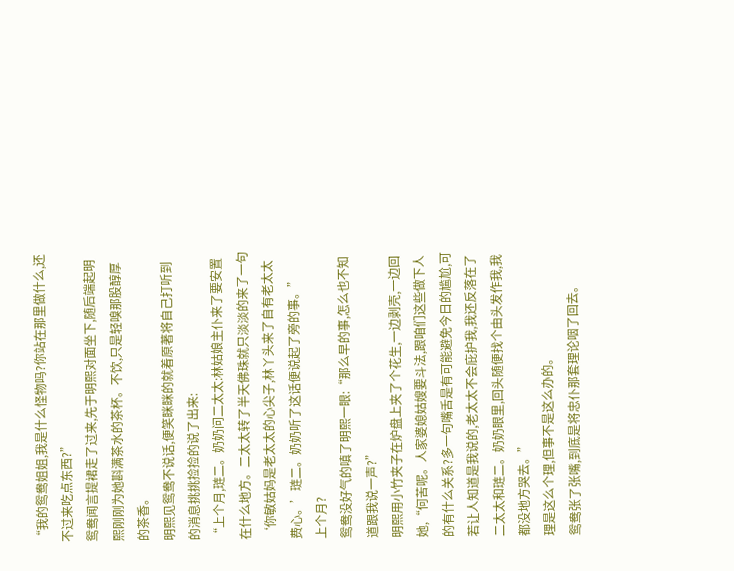“我的鸳鸯姐姐,我是什么怪物吗?你站在那里做什么,还不过来吃点东西?”
鸳鸯闻言提裙走了过来,先于明熙对面坐下,随后端起明熙刚刚为她斟满茶水的茶杯。不饮,只是轻嗅那股醇厚的茶香。
明熙见鸳鸯不说话,便笑眯眯的就着原著将自己打听到的消息挑挑捡捡的说了出来:
“上个月,琏二。奶奶问二太太:林姑娘主仆来了要安置在什么地方。二太太转了半天佛珠就只淡淡的来了一句‘你敏姑妈是老太太的心尖子,林丫头来了自有老太太费心。’琏二。奶奶听了这话便说起了旁的事。”
上个月?
鸳鸯没好气的嗔了明熙一眼:“那么早的事,怎么也不知道跟我说一声?”
明熙用小竹夹子在炉盘上夹了个花生,一边剥壳,一边回她,“何苦呢。人家婆媳姑嫂要斗法,跟咱们这些做下人的有什么关系?多一句嘴舌是有可能避免今日的尴尬,可若让人知道是我说的,老太太不会庇护我,我还反落在了二太太和琏二。奶奶眼里,回头随便找个由头发作我,我都没地方哭去。”
理是这么个理,但事不是这么办的。
鸳鸯张了张嘴,到底是将忠仆那套理论咽了回去。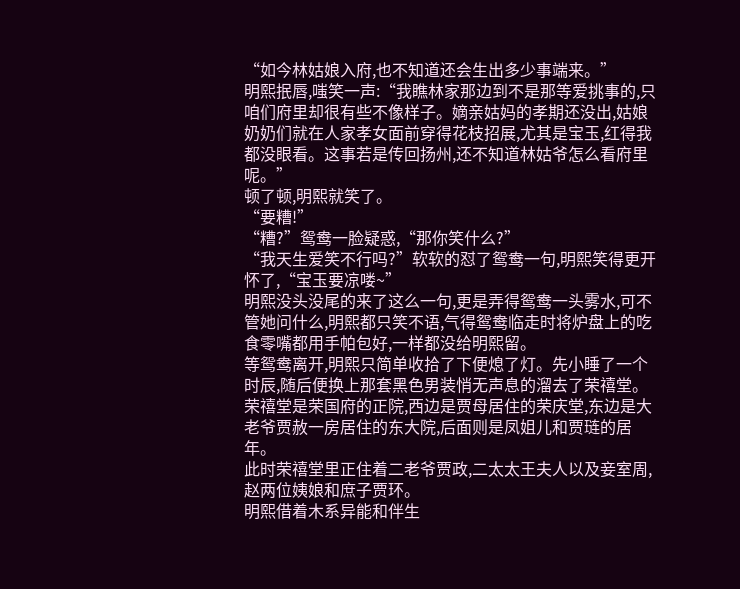“如今林姑娘入府,也不知道还会生出多少事端来。”
明熙抿唇,嗤笑一声:“我瞧林家那边到不是那等爱挑事的,只咱们府里却很有些不像样子。嫡亲姑妈的孝期还没出,姑娘奶奶们就在人家孝女面前穿得花枝招展,尤其是宝玉,红得我都没眼看。这事若是传回扬州,还不知道林姑爷怎么看府里呢。”
顿了顿,明熙就笑了。
“要糟!”
“糟?”鸳鸯一脸疑惑,“那你笑什么?”
“我天生爱笑不行吗?”软软的怼了鸳鸯一句,明熙笑得更开怀了,“宝玉要凉喽~”
明熙没头没尾的来了这么一句,更是弄得鸳鸯一头雾水,可不管她问什么,明熙都只笑不语,气得鸳鸯临走时将炉盘上的吃食零嘴都用手帕包好,一样都没给明熙留。
等鸳鸯离开,明熙只简单收拾了下便熄了灯。先小睡了一个时辰,随后便换上那套黑色男装悄无声息的溜去了荣禧堂。
荣禧堂是荣国府的正院,西边是贾母居住的荣庆堂,东边是大老爷贾赦一房居住的东大院,后面则是凤姐儿和贾琏的居年。
此时荣禧堂里正住着二老爷贾政,二太太王夫人以及妾室周,赵两位姨娘和庶子贾环。
明熙借着木系异能和伴生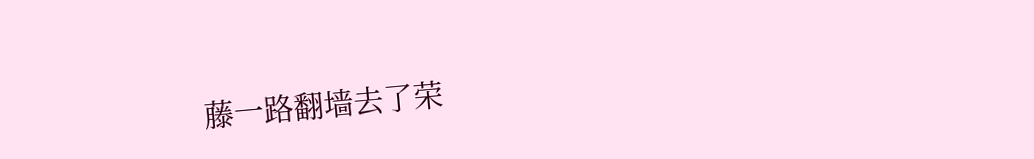藤一路翻墙去了荣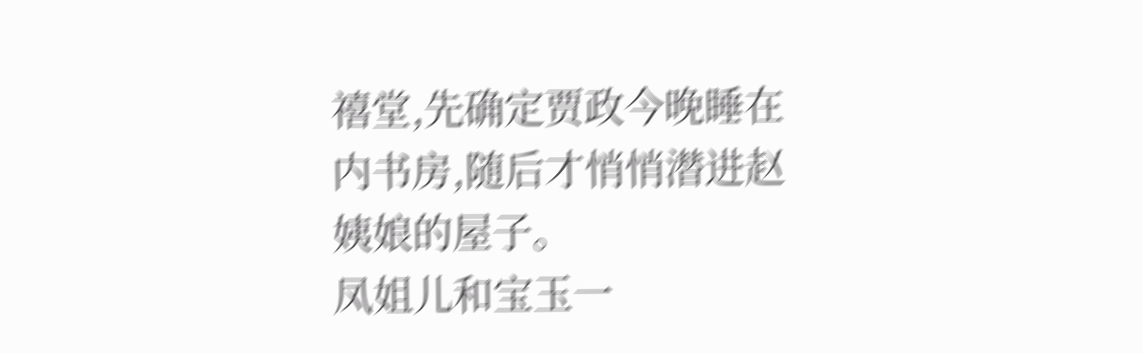禧堂,先确定贾政今晚睡在内书房,随后才悄悄潜进赵姨娘的屋子。
凤姐儿和宝玉一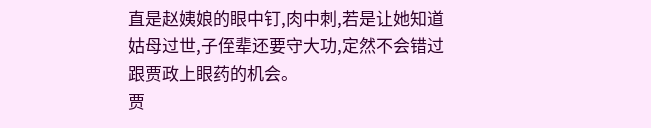直是赵姨娘的眼中钉,肉中刺,若是让她知道姑母过世,子侄辈还要守大功,定然不会错过跟贾政上眼药的机会。
贾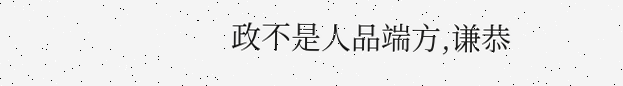政不是人品端方,谦恭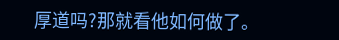厚道吗?那就看他如何做了。